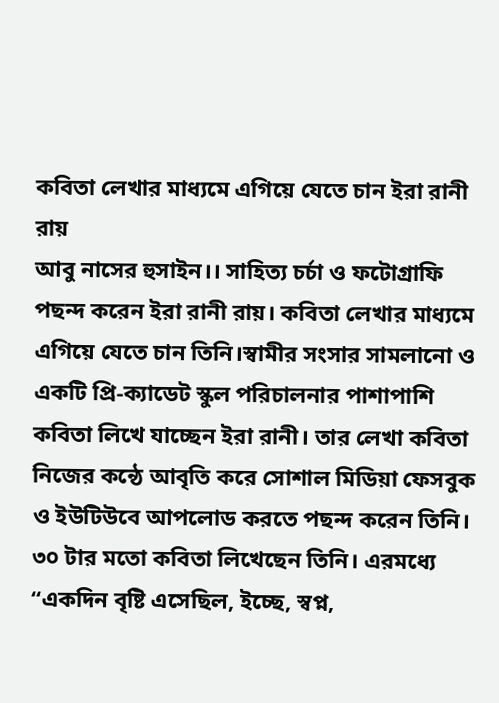কবিতা লেখার মাধ্যমে এগিয়ে যেতে চান ইরা রানী রায়
আবু নাসের হুসাইন।। সাহিত্য চর্চা ও ফটোগ্রাফি পছন্দ করেন ইরা রানী রায়। কবিতা লেখার মাধ্যমে এগিয়ে যেতে চান তিনি।স্বামীর সংসার সামলানো ও একটি প্রি-ক্যাডেট স্কুল পরিচালনার পাশাপাশি কবিতা লিখে যাচ্ছেন ইরা রানী। তার লেখা কবিতা নিজের কন্ঠে আবৃতি করে সোশাল মিডিয়া ফেসবুক ও ইউটিউবে আপলোড করতে পছন্দ করেন তিনি। ৩০ টার মতো কবিতা লিখেছেন তিনি। এরমধ্যে “একদিন বৃষ্টি এসেছিল, ইচ্ছে, স্বপ্ন,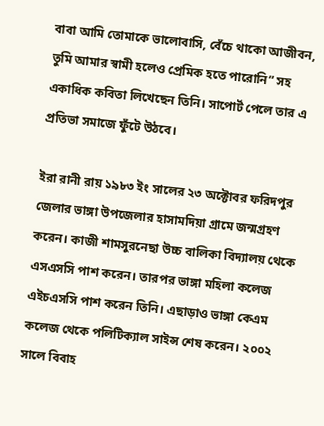বাবা আমি তোমাকে ভালোবাসি, বেঁচে থাকো আজীবন, তুমি আমার স্বামী হলেও প্রেমিক হতে পারোনি” সহ একাধিক কবিতা লিখেছেন তিনি। সাপোর্ট পেলে তার এ প্রতিভা সমাজে ফুঁটে উঠবে।

ইরা রানী রায় ১৯৮৩ ইং সালের ২৩ অক্টোবর ফরিদপুর জেলার ভাঙ্গা উপজেলার হাসামদিয়া গ্রামে জন্মগ্রহণ করেন। কাজী শামসুরনেছা উচ্চ বালিকা বিদ্যালয় থেকে এসএসসি পাশ করেন। তারপর ভাঙ্গা মহিলা কলেজ এইচএসসি পাশ করেন তিনি। এছাড়াও ভাঙ্গা কেএম কলেজ থেকে পলিটিক্যাল সাইন্স শেষ করেন। ২০০২ সালে বিবাহ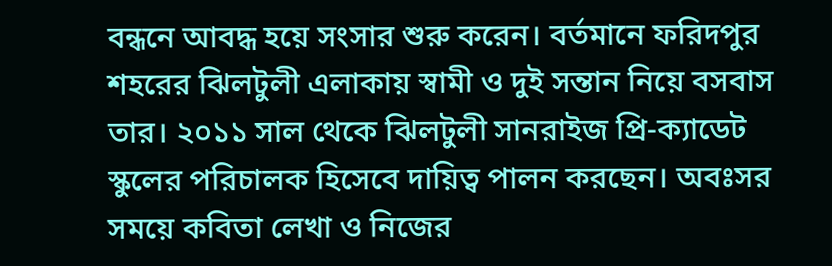বন্ধনে আবদ্ধ হয়ে সংসার শুরু করেন। বর্তমানে ফরিদপুর শহরের ঝিলটুলী এলাকায় স্বামী ও দুই সন্তান নিয়ে বসবাস তার। ২০১১ সাল থেকে ঝিলটুলী সানরাইজ প্রি-ক্যাডেট স্কুলের পরিচালক হিসেবে দায়িত্ব পালন করছেন। অবঃসর সময়ে কবিতা লেখা ও নিজের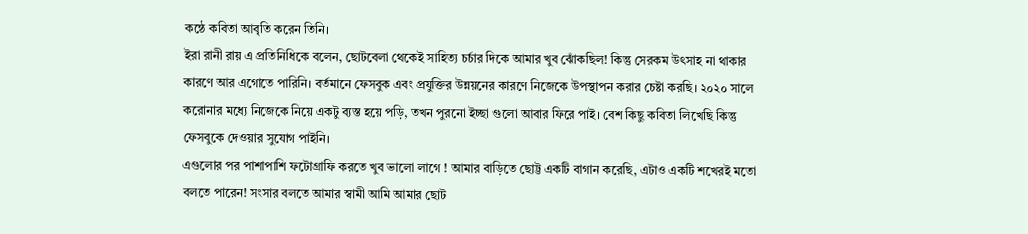কন্ঠে কবিতা আবৃতি করেন তিনি।
ইরা রানী রায় এ প্রতিনিধিকে বলেন, ছোটবেলা থেকেই সাহিত্য চর্চার দিকে আমার খুব ঝোঁকছিল! কিন্তু সেরকম উৎসাহ না থাকার কারণে আর এগোতে পারিনি। বর্তমানে ফেসবুক এবং প্রযুক্তির উন্নয়নের কারণে নিজেকে উপস্থাপন করার চেষ্টা করছি। ২০২০ সালে করোনার মধ্যে নিজেকে নিয়ে একটু ব্যস্ত হয়ে পড়ি, তখন পুরনো ইচ্ছা গুলো আবার ফিরে পাই। বেশ কিছু কবিতা লিখেছি কিন্তু ফেসবুকে দেওয়ার সুযোগ পাইনি।
এগুলোর পর পাশাপাশি ফটোগ্রাফি করতে খুব ভালো লাগে ! আমার বাড়িতে ছোট্ট একটি বাগান করেছি, এটাও একটি শখেরই মতো বলতে পারেন! সংসার বলতে আমার স্বামী আমি আমার ছোট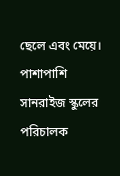ছেলে এবং মেয়ে। পাশাপাশি সানরাইজ স্কুলের পরিচালক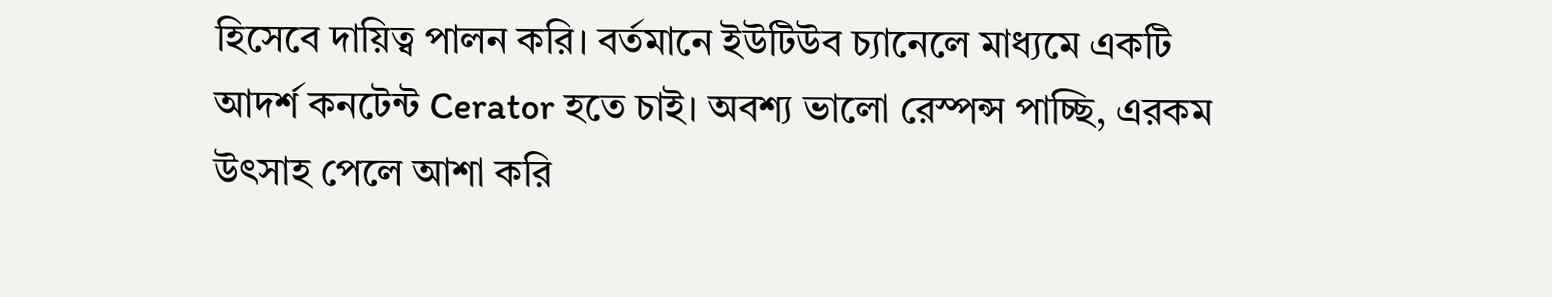হিসেবে দায়িত্ব পালন করি। বর্তমানে ইউটিউব চ্যানেলে মাধ্যমে একটি আদর্শ কনটেন্ট Cerator হতে চাই। অবশ্য ভালো রেস্পন্স পাচ্ছি, এরকম উৎসাহ পেলে আশা করি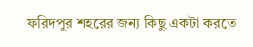ফরিদপুর শহরের জন্য কিছু একটা করতে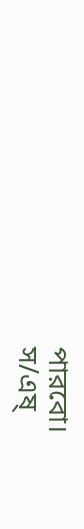পারবো।
স/এষ্